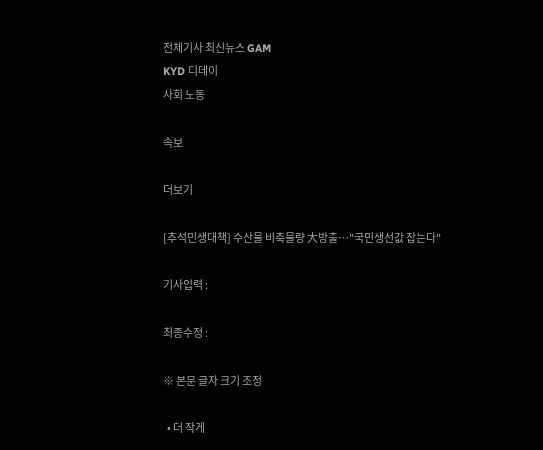전체기사 최신뉴스 GAM
KYD 디데이
사회 노동

속보

더보기

[추석민생대책] 수산물 비축물량 大방출…"국민생선값 잡는다"

기사입력 :

최종수정 :

※ 본문 글자 크기 조정

  • 더 작게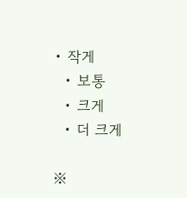• 작게
  • 보통
  • 크게
  • 더 크게

※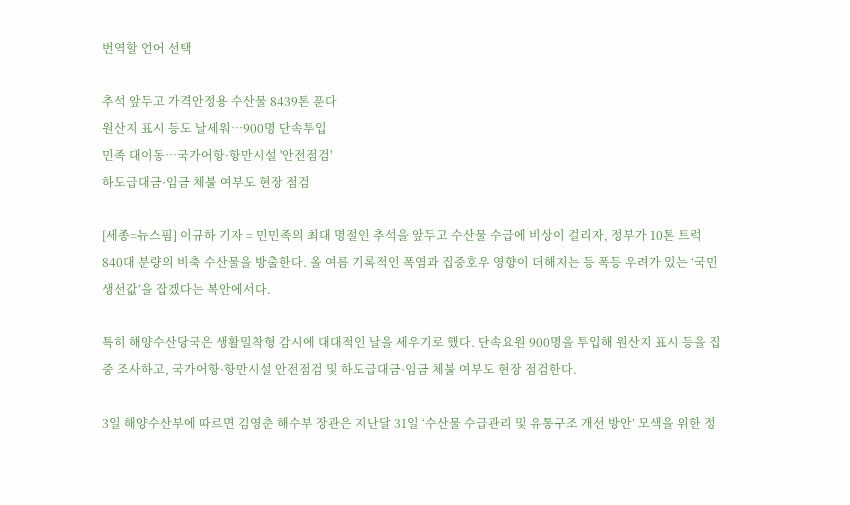번역할 언어 선택

추석 앞두고 가격안정용 수산물 8439톤 푼다
원산지 표시 등도 날세워…900명 단속투입
민족 대이동…국가어항·항만시설 '안전점검'
하도급대금·임금 체불 여부도 현장 점검

[세종=뉴스핌] 이규하 기자 = 민민족의 최대 명절인 추석을 앞두고 수산물 수급에 비상이 걸리자, 정부가 10톤 트럭 840대 분량의 비축 수산물을 방출한다. 올 여름 기록적인 폭염과 집중호우 영향이 더해지는 등 폭등 우려가 있는 ‘국민생선값’을 잡겠다는 복안에서다.

특히 해양수산당국은 생활밀착형 감시에 대대적인 날을 세우기로 했다. 단속요원 900명을 투입해 원산지 표시 등을 집중 조사하고, 국가어항·항만시설 안전점검 및 하도급대금·임금 체불 여부도 현장 점검한다.

3일 해양수산부에 따르면 김영춘 해수부 장관은 지난달 31일 ‘수산물 수급관리 및 유통구조 개선 방안’ 모색을 위한 정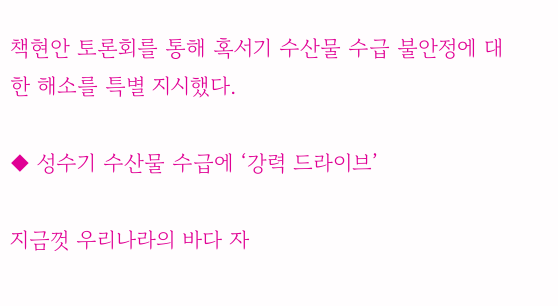책현안 토론회를 통해 혹서기 수산물 수급 불안정에 대한 해소를 특별 지시했다.

◆ 성수기 수산물 수급에 ‘강력 드라이브’

지금껏 우리나라의 바다 자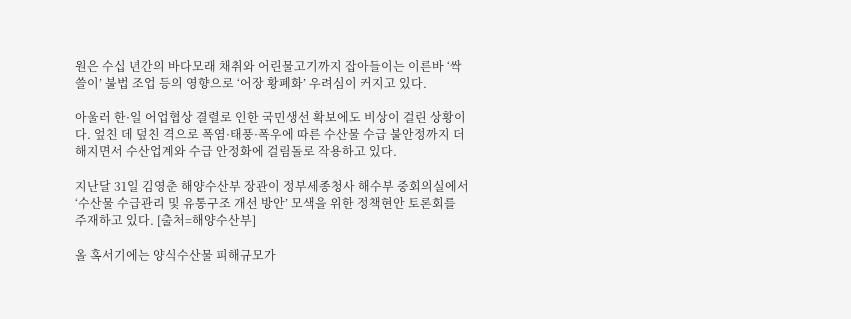원은 수십 년간의 바다모래 채취와 어린물고기까지 잡아들이는 이른바 ‘싹쓸이’ 불법 조업 등의 영향으로 ‘어장 황폐화’ 우려심이 커지고 있다.

아울러 한·일 어업협상 결렬로 인한 국민생선 확보에도 비상이 걸린 상황이다. 엎친 데 덮친 격으로 폭염·태풍·폭우에 따른 수산물 수급 불안정까지 더해지면서 수산업계와 수급 안정화에 걸림돌로 작용하고 있다.

지난달 31일 김영춘 해양수산부 장관이 정부세종청사 해수부 중회의실에서 ‘수산물 수급관리 및 유통구조 개선 방안’ 모색을 위한 정책현안 토론회를 주재하고 있다. [출처=해양수산부]

올 혹서기에는 양식수산물 피해규모가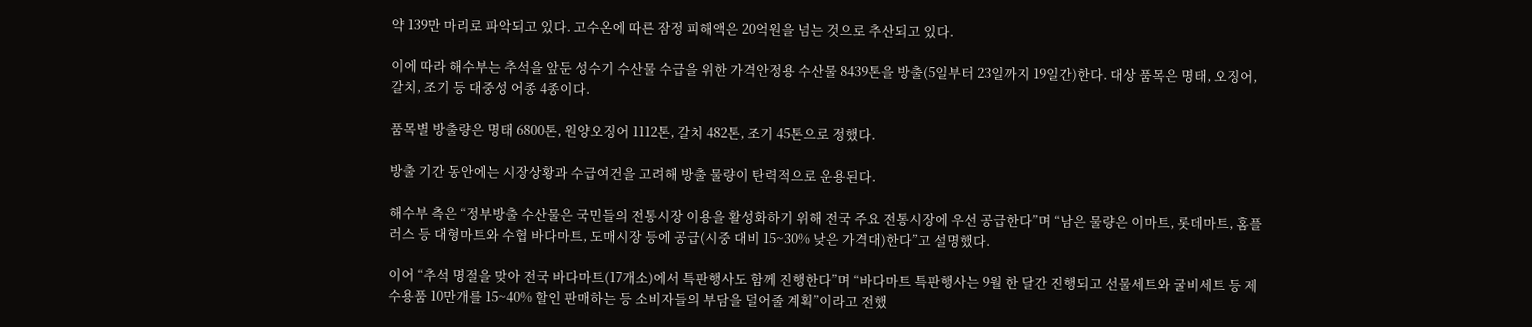약 139만 마리로 파악되고 있다. 고수온에 따른 잠정 피해액은 20억원을 넘는 것으로 추산되고 있다.

이에 따라 해수부는 추석을 앞둔 성수기 수산물 수급을 위한 가격안정용 수산물 8439톤을 방출(5일부터 23일까지 19일간)한다. 대상 품목은 명태, 오징어, 갈치, 조기 등 대중성 어종 4종이다.

품목별 방출량은 명태 6800톤, 원양오징어 1112톤, 갈치 482톤, 조기 45톤으로 정했다.

방출 기간 동안에는 시장상황과 수급여건을 고려해 방출 물량이 탄력적으로 운용된다.

해수부 측은 “정부방출 수산물은 국민들의 전통시장 이용을 활성화하기 위해 전국 주요 전통시장에 우선 공급한다”며 “남은 물량은 이마트, 롯데마트, 홈플러스 등 대형마트와 수협 바다마트, 도매시장 등에 공급(시중 대비 15~30% 낮은 가격대)한다”고 설명했다.

이어 “추석 명절을 맞아 전국 바다마트(17개소)에서 특판행사도 함께 진행한다”며 “바다마트 특판행사는 9월 한 달간 진행되고 선물세트와 굴비세트 등 제수용품 10만개를 15~40% 할인 판매하는 등 소비자들의 부담을 덜어줄 계획”이라고 전했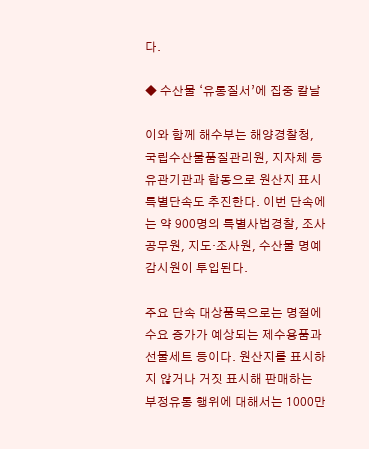다.

◆ 수산물 ‘유통질서’에 집중 칼날

이와 함께 해수부는 해양경찰청, 국립수산물품질관리원, 지자체 등 유관기관과 합동으로 원산지 표시 특별단속도 추진한다. 이번 단속에는 약 900명의 특별사법경찰, 조사공무원, 지도·조사원, 수산물 명예감시원이 투입된다.

주요 단속 대상품목으로는 명절에 수요 증가가 예상되는 제수용품과 선물세트 등이다. 원산지를 표시하지 않거나 거짓 표시해 판매하는 부정유통 행위에 대해서는 1000만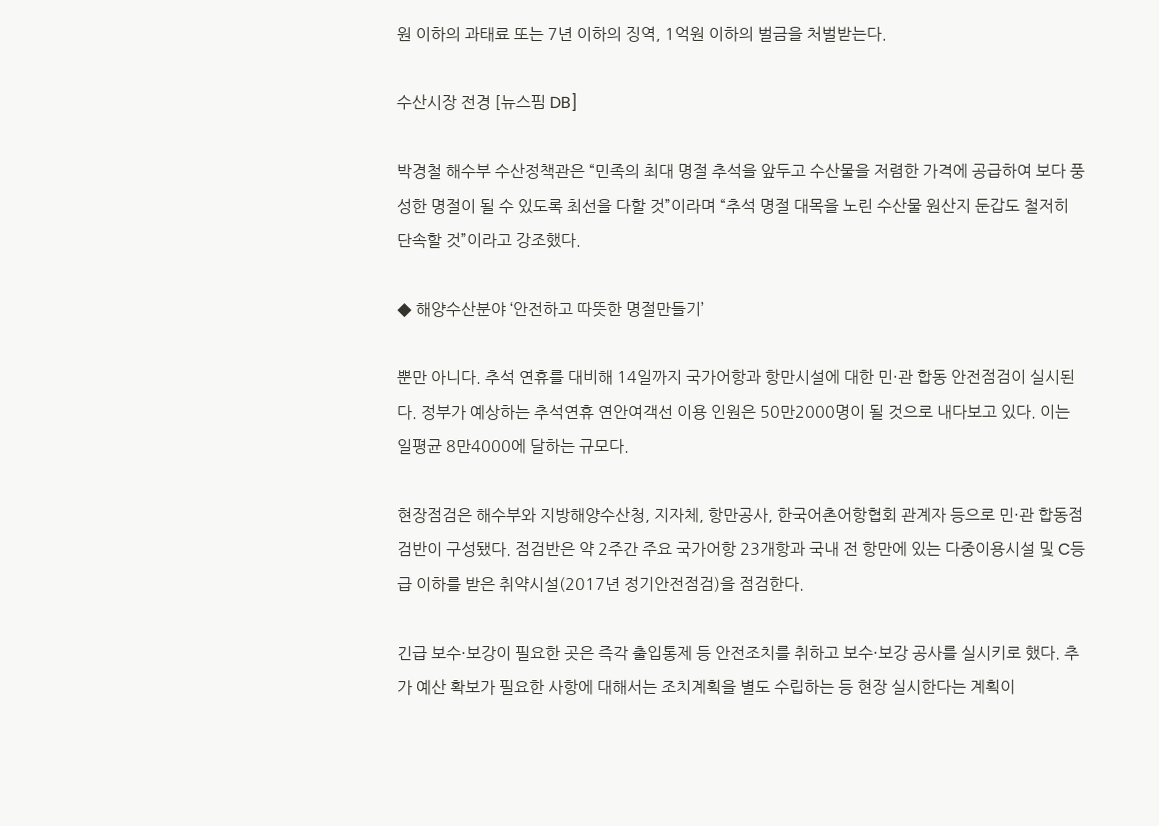원 이하의 과태료 또는 7년 이하의 징역, 1억원 이하의 벌금을 처벌받는다.

수산시장 전경 [뉴스핌 DB]

박경철 해수부 수산정책관은 “민족의 최대 명절 추석을 앞두고 수산물을 저렴한 가격에 공급하여 보다 풍성한 명절이 될 수 있도록 최선을 다할 것”이라며 “추석 명절 대목을 노린 수산물 원산지 둔갑도 철저히 단속할 것”이라고 강조했다.

◆ 해양수산분야 ‘안전하고 따뜻한 명절만들기’

뿐만 아니다. 추석 연휴를 대비해 14일까지 국가어항과 항만시설에 대한 민·관 합동 안전점검이 실시된다. 정부가 예상하는 추석연휴 연안여객선 이용 인원은 50만2000명이 될 것으로 내다보고 있다. 이는 일평균 8만4000에 달하는 규모다.

현장점검은 해수부와 지방해양수산청, 지자체, 항만공사, 한국어촌어항협회 관계자 등으로 민·관 합동점검반이 구성됐다. 점검반은 약 2주간 주요 국가어항 23개항과 국내 전 항만에 있는 다중이용시설 및 C등급 이하를 받은 취약시설(2017년 정기안전점검)을 점검한다.

긴급 보수·보강이 필요한 곳은 즉각 출입통제 등 안전조치를 취하고 보수·보강 공사를 실시키로 했다. 추가 예산 확보가 필요한 사항에 대해서는 조치계획을 별도 수립하는 등 현장 실시한다는 계획이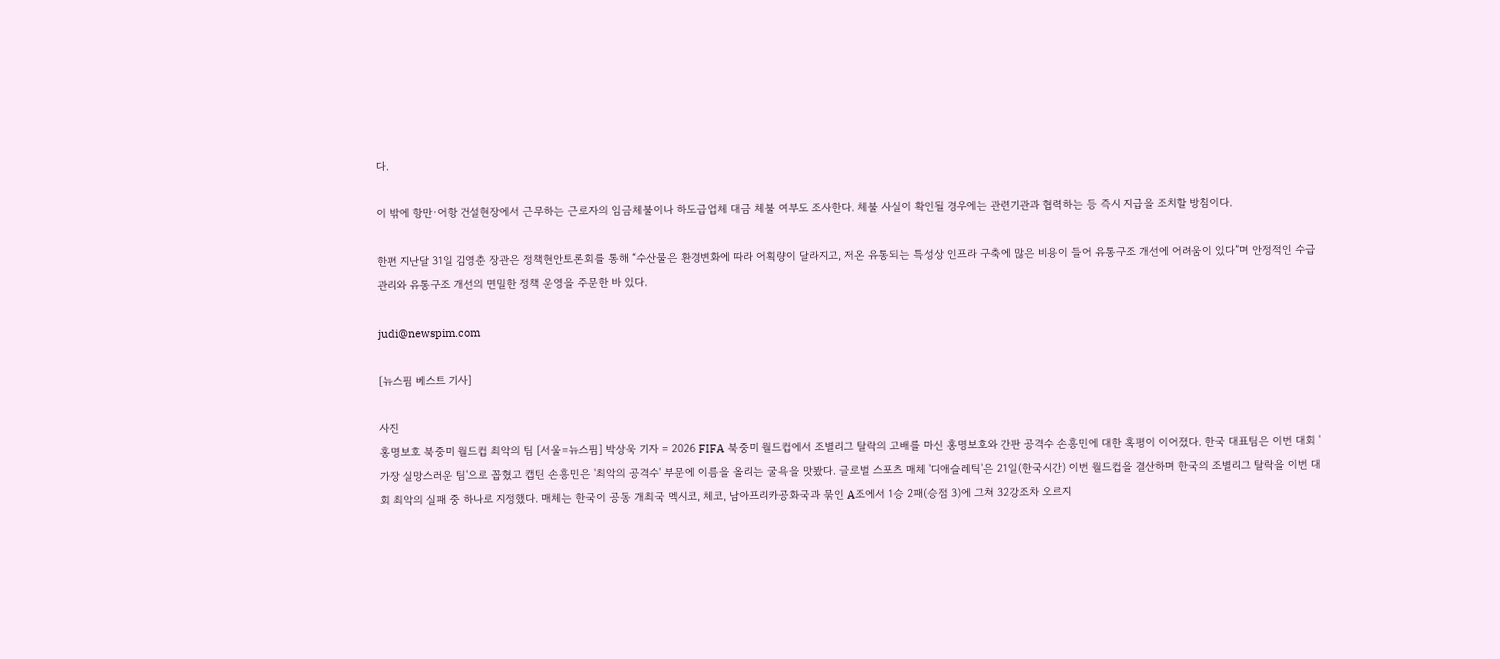다.

이 밖에 항만·어항 건설현장에서 근무하는 근로자의 임금체불이나 하도급업체 대금 체불 여부도 조사한다. 체불 사실이 확인될 경우에는 관련기관과 협력하는 등 즉시 지급을 조치할 방침이다.

한편 지난달 31일 김영춘 장관은 정책현안토론회를 통해 “수산물은 환경변화에 따라 어획량이 달라지고, 저온 유통되는 특성상 인프라 구축에 많은 비용이 들어 유통구조 개선에 어려움이 있다”며 안정적인 수급관리와 유통구조 개선의 면밀한 정책 운영을 주문한 바 있다.

judi@newspim.com

[뉴스핌 베스트 기사]

사진
홍명보호 북중미 월드컵 최악의 팀 [서울=뉴스핌] 박상욱 기자 = 2026 FIFA 북중미 월드컵에서 조별리그 탈락의 고배를 마신 홍명보호와 간판 공격수 손흥민에 대한 혹평이 이어졌다. 한국 대표팀은 이번 대회 '가장 실망스러운 팀'으로 꼽혔고 캡틴 손흥민은 '최악의 공격수' 부문에 이름을 올리는 굴욕을 맛봤다. 글로벌 스포츠 매체 '디애슬레틱'은 21일(한국시간) 이번 월드컵을 결산하며 한국의 조별리그 탈락을 이번 대회 최악의 실패 중 하나로 지정했다. 매체는 한국이 공동 개최국 멕시코, 체코, 남아프리카공화국과 묶인 A조에서 1승 2패(승점 3)에 그쳐 32강조차 오르지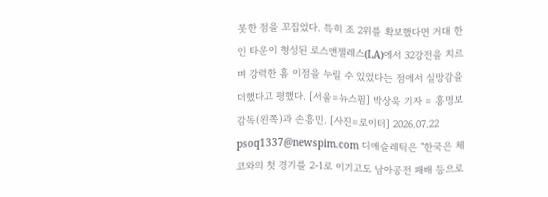못한 점을 꼬집었다. 특히 조 2위를 확보했다면 거대 한인 타운이 형성된 로스앤젤레스(LA)에서 32강전을 치르며 강력한 홈 이점을 누릴 수 있었다는 점에서 실망감을 더했다고 평했다. [서울=뉴스핌] 박상욱 기자 = 홍명보 감독(왼쪽)과 손흥민. [사진=로이터] 2026.07.22 psoq1337@newspim.com 디애슬레틱은 "한국은 체코와의 첫 경기를 2-1로 이기고도 남아공전 패배 등으로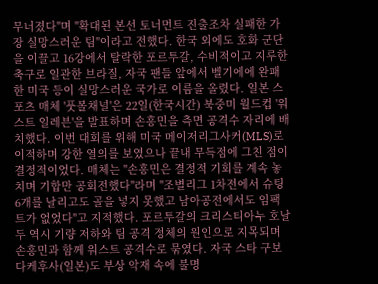무너졌다"며 "확대된 본선 토너먼트 진출조차 실패한 가장 실망스러운 팀"이라고 전했다. 한국 외에도 호화 군단을 이끌고 16강에서 탈락한 포르투갈, 수비적이고 지루한 축구로 일관한 브라질, 자국 팬들 앞에서 벨기에에 완패한 미국 등이 실망스러운 국가로 이름을 올렸다. 일본 스포츠 매체 '풋볼채널'은 22일(한국시간) 북중미 월드컵 '워스트 일레븐'을 발표하며 손흥민을 측면 공격수 자리에 배치했다. 이번 대회를 위해 미국 메이저리그사커(MLS)로 이적하며 강한 열의를 보였으나 끝내 무득점에 그친 점이 결정적이었다. 매체는 "손흥민은 결정적 기회를 계속 놓치며 기합만 공회전했다"라며 "조별리그 1차전에서 슈팅 6개를 날리고도 골을 넣지 못했고 남아공전에서도 임팩트가 없었다"고 지적했다. 포르투갈의 크리스티아누 호날두 역시 기량 저하와 팀 공격 정체의 원인으로 지목되며 손흥민과 함께 워스트 공격수로 묶였다. 자국 스타 구보 다케후사(일본)도 부상 악재 속에 불명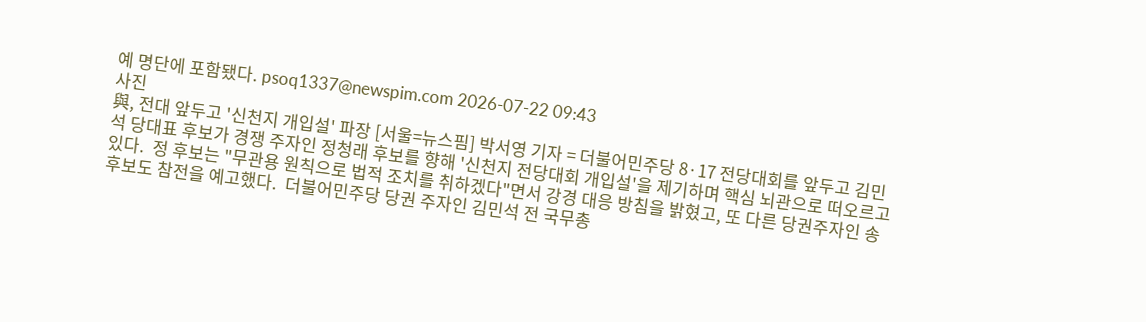예 명단에 포함됐다. psoq1337@newspim.com 2026-07-22 09:43
사진
與, 전대 앞두고 '신천지 개입설' 파장 [서울=뉴스핌] 박서영 기자 = 더불어민주당 8·17 전당대회를 앞두고 김민석 당대표 후보가 경쟁 주자인 정청래 후보를 향해 '신천지 전당대회 개입설'을 제기하며 핵심 뇌관으로 떠오르고 있다.  정 후보는 "무관용 원칙으로 법적 조치를 취하겠다"면서 강경 대응 방침을 밝혔고, 또 다른 당권주자인 송 후보도 참전을 예고했다.  더불어민주당 당권 주자인 김민석 전 국무총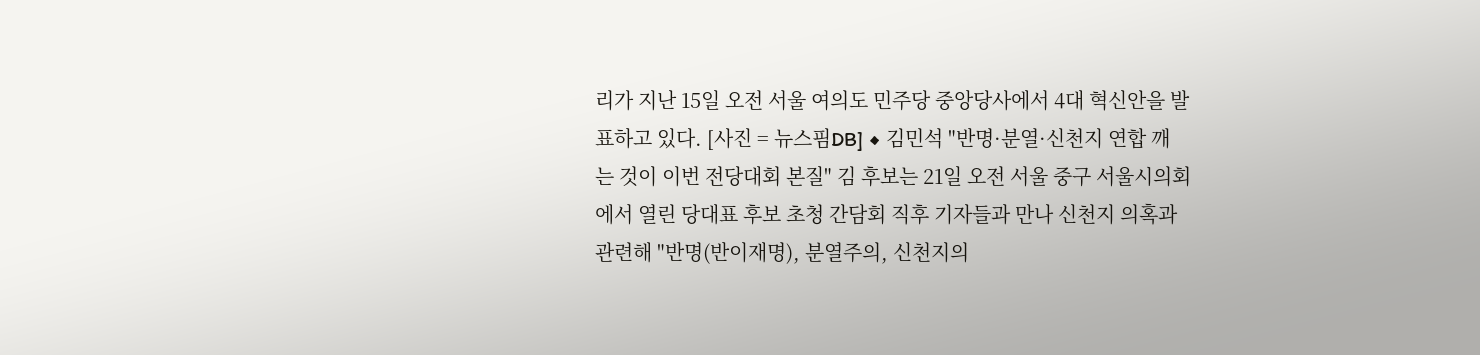리가 지난 15일 오전 서울 여의도 민주당 중앙당사에서 4대 혁신안을 발표하고 있다. [사진 = 뉴스핌DB] ◆ 김민석 "반명·분열·신천지 연합 깨는 것이 이번 전당대회 본질" 김 후보는 21일 오전 서울 중구 서울시의회에서 열린 당대표 후보 초청 간담회 직후 기자들과 만나 신천지 의혹과 관련해 "반명(반이재명), 분열주의, 신천지의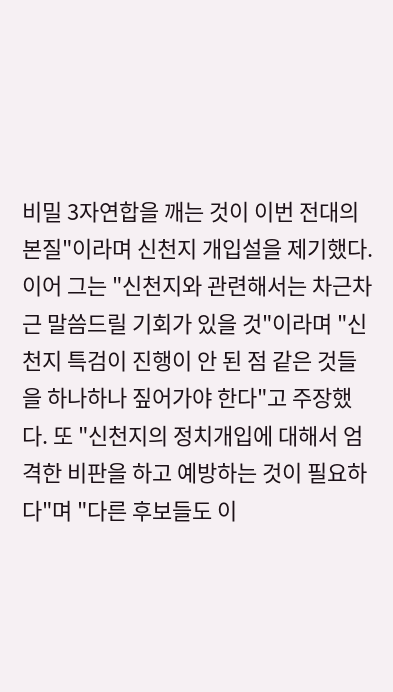비밀 3자연합을 깨는 것이 이번 전대의 본질"이라며 신천지 개입설을 제기했다. 이어 그는 "신천지와 관련해서는 차근차근 말씀드릴 기회가 있을 것"이라며 "신천지 특검이 진행이 안 된 점 같은 것들을 하나하나 짚어가야 한다"고 주장했다. 또 "신천지의 정치개입에 대해서 엄격한 비판을 하고 예방하는 것이 필요하다"며 "다른 후보들도 이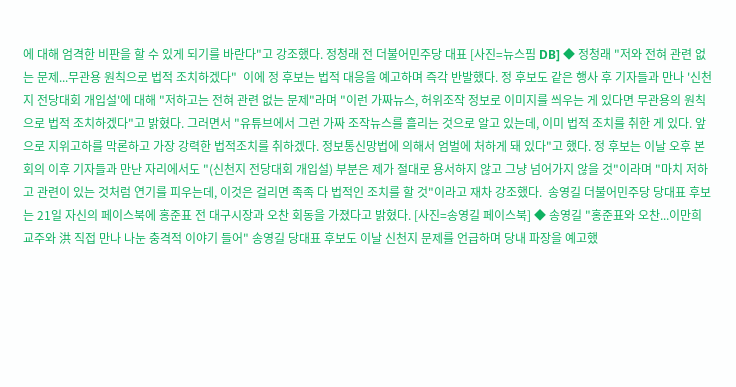에 대해 엄격한 비판을 할 수 있게 되기를 바란다"고 강조했다. 정청래 전 더불어민주당 대표 [사진=뉴스핌 DB] ◆ 정청래 "저와 전혀 관련 없는 문제...무관용 원칙으로 법적 조치하겠다"  이에 정 후보는 법적 대응을 예고하며 즉각 반발했다. 정 후보도 같은 행사 후 기자들과 만나 '신천지 전당대회 개입설'에 대해 "저하고는 전혀 관련 없는 문제"라며 "이런 가짜뉴스, 허위조작 정보로 이미지를 씌우는 게 있다면 무관용의 원칙으로 법적 조치하겠다"고 밝혔다. 그러면서 "유튜브에서 그런 가짜 조작뉴스를 흘리는 것으로 알고 있는데, 이미 법적 조치를 취한 게 있다. 앞으로 지위고하를 막론하고 가장 강력한 법적조치를 취하겠다. 정보통신망법에 의해서 엄벌에 처하게 돼 있다"고 했다. 정 후보는 이날 오후 본회의 이후 기자들과 만난 자리에서도 "(신천지 전당대회 개입설) 부분은 제가 절대로 용서하지 않고 그냥 넘어가지 않을 것"이라며 "마치 저하고 관련이 있는 것처럼 연기를 피우는데, 이것은 걸리면 족족 다 법적인 조치를 할 것"이라고 재차 강조했다.  송영길 더불어민주당 당대표 후보는 21일 자신의 페이스북에 홍준표 전 대구시장과 오찬 회동을 가졌다고 밝혔다. [사진=송영길 페이스북] ◆ 송영길 "홍준표와 오찬...이만희 교주와 洪 직접 만나 나눈 충격적 이야기 들어" 송영길 당대표 후보도 이날 신천지 문제를 언급하며 당내 파장을 예고했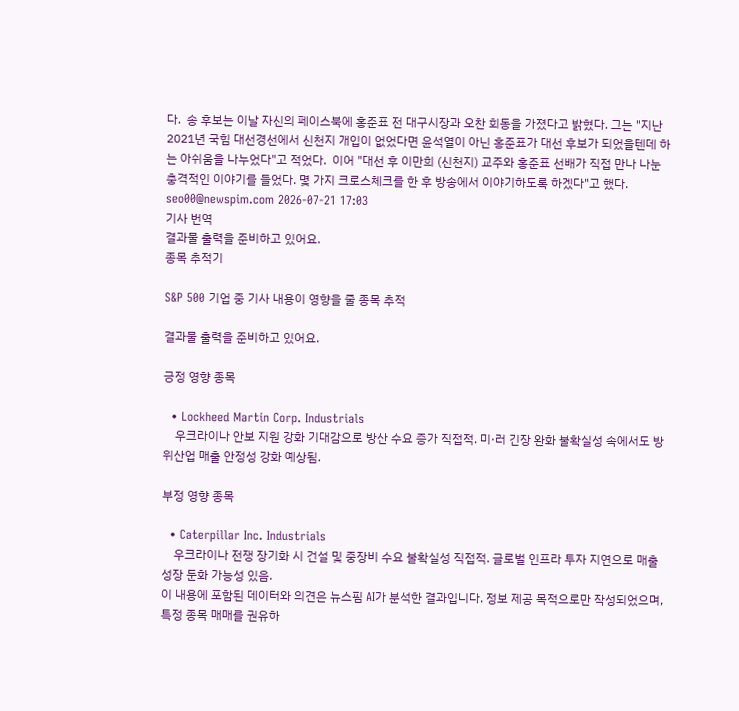다.  송 후보는 이날 자신의 페이스북에 홍준표 전 대구시장과 오찬 회동을 가졌다고 밝혔다. 그는 "지난 2021년 국힘 대선경선에서 신천지 개입이 없었다면 윤석열이 아닌 홍준표가 대선 후보가 되었을텐데 하는 아쉬움을 나누었다"고 적었다.  이어 "대선 후 이만희 (신천지) 교주와 홍준표 선배가 직접 만나 나눈 충격적인 이야기를 들었다. 몇 가지 크로스체크를 한 후 방송에서 이야기하도록 하겠다"고 했다.  seo00@newspim.com 2026-07-21 17:03
기사 번역
결과물 출력을 준비하고 있어요.
종목 추적기

S&P 500 기업 중 기사 내용이 영향을 줄 종목 추적

결과물 출력을 준비하고 있어요.

긍정 영향 종목

  • Lockheed Martin Corp. Industrials
    우크라이나 안보 지원 강화 기대감으로 방산 수요 증가 직접적. 미·러 긴장 완화 불확실성 속에서도 방위산업 매출 안정성 강화 예상됨.

부정 영향 종목

  • Caterpillar Inc. Industrials
    우크라이나 전쟁 장기화 시 건설 및 중장비 수요 불확실성 직접적. 글로벌 인프라 투자 지연으로 매출 성장 둔화 가능성 있음.
이 내용에 포함된 데이터와 의견은 뉴스핌 AI가 분석한 결과입니다. 정보 제공 목적으로만 작성되었으며, 특정 종목 매매를 권유하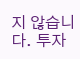지 않습니다. 투자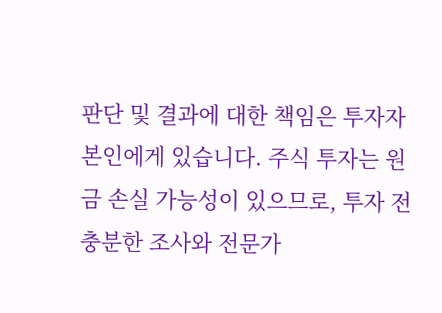판단 및 결과에 대한 책임은 투자자 본인에게 있습니다. 주식 투자는 원금 손실 가능성이 있으므로, 투자 전 충분한 조사와 전문가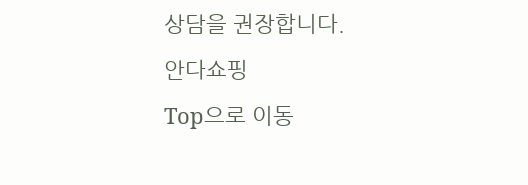상담을 권장합니다.
안다쇼핑
Top으로 이동